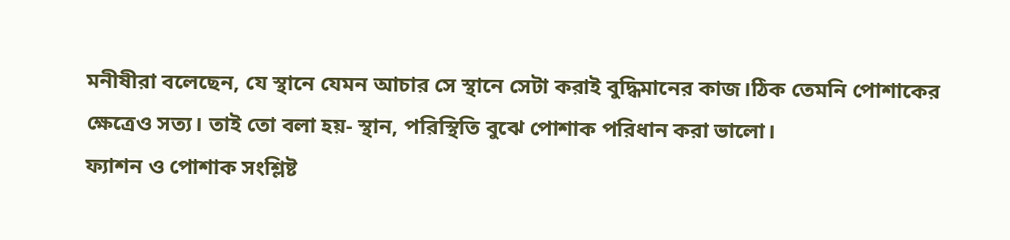মনীষীরা বলেছেন, যে স্থানে যেমন আচার সে স্থানে সেটা করাই বুদ্ধিমানের কাজ।ঠিক তেমনি পোশাকের ক্ষেত্রেও সত্য। তাই তো বলা হয়- স্থান, পরিস্থিতি বুঝে পোশাক পরিধান করা ভালো।
ফ্যাশন ও পোশাক সংশ্লিষ্ট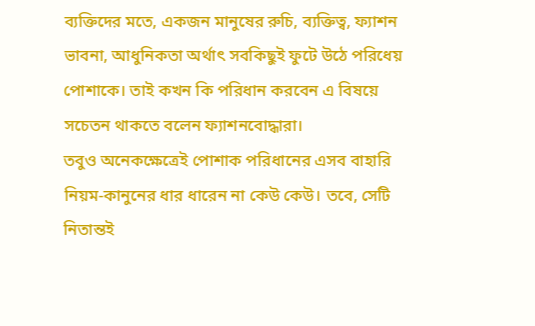ব্যক্তিদের মতে, একজন মানুষের রুচি, ব্যক্তিত্ব, ফ্যাশন ভাবনা, আধুনিকতা অর্থাৎ সবকিছুই ফুটে উঠে পরিধেয় পোশাকে। তাই কখন কি পরিধান করবেন এ বিষয়ে সচেতন থাকতে বলেন ফ্যাশনবোদ্ধারা।
তবুও অনেকক্ষেত্রেই পোশাক পরিধানের এসব বাহারি নিয়ম-কানুনের ধার ধারেন না কেউ কেউ। তবে, সেটি নিতান্তই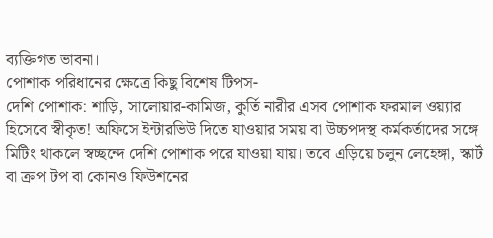ব্যক্তিগত ভাবনা।
পোশাক পরিধানের ক্ষেত্রে কিছু বিশেষ টিপস-
দেশি পোশাক: শাড়ি, সালোয়ার-কামিজ, কুর্তি নারীর এসব পোশাক ফরমাল ওয়্যার হিসেবে স্বীকৃত! অফিসে ইন্টারভিউ দিতে যাওয়ার সময় বা উচ্চপদস্থ কর্মকর্তাদের সঙ্গে মিটিং থাকলে স্বচ্ছন্দে দেশি পোশাক পরে যাওয়া যায়। তবে এড়িয়ে চলুন লেহেঙ্গা, স্কার্ট বা ক্রপ টপ বা কোনও ফিউশনের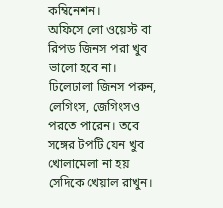কম্বিনেশন।
অফিসে লো ওয়েস্ট বা রিপড জিনস পরা খুব ভালো হবে না। ঢিলেঢালা জিনস পরুন, লেগিংস, জেগিংসও পরতে পারেন। তবে সঙ্গের টপটি যেন খুব খোলামেলা না হয় সেদিকে খেয়াল রাখুন।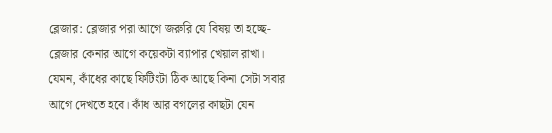ব্লেজার: ব্লেজার পরা আগে জরুরি যে বিষয় তা হচ্ছে- ব্লেজার কেনার আগে কয়েকটা ব্যাপার খেয়াল রাখা।
যেমন, কাঁধের কাছে ফিটিংটা ঠিক আছে কিনা সেটা সবার আগে দেখতে হবে। কাঁধ আর বগলের কাছটা যেন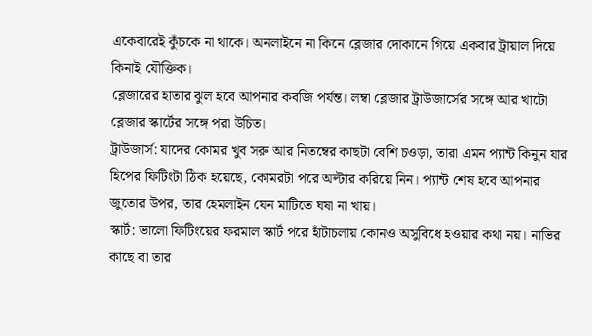একেবারেই কুঁচকে না থাকে। অনলাইনে না কিনে ব্লেজার দোকানে গিয়ে একবার ট্রায়াল দিয়ে কিনাই যৌক্তিক।
ব্লেজারের হাতার ঝুল হবে আপনার কবজি পর্যন্ত। লম্বা ব্লেজার ট্রাউজার্সের সঙ্গে আর খাটো ব্লেজার স্কার্টের সঙ্গে পরা উচিত।
ট্রাউজার্স: যাদের কোমর খুব সরু আর নিতম্বের কাছটা বেশি চওড়া, তারা এমন প্যান্ট কিনুন যার হিপের ফিটিংটা ঠিক হয়েছে, কোমরটা পরে অল্টার করিয়ে নিন। প্যান্ট শেষ হবে আপনার জুতোর উপর, তার হেমলাইন যেন মাটিতে ঘষা না খায়।
স্কার্ট: ভালো ফিটিংয়ের ফরমাল স্কার্ট পরে হাঁটাচলায় কোনও অসুবিধে হওয়ার কথা নয়। নাভির কাছে বা তার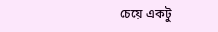চেয়ে একটু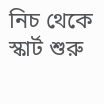নিচ থেকে স্কার্ট শুরু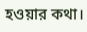হওয়ার কথা।